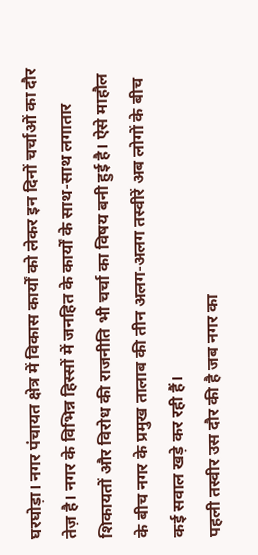घरघोड़ा। नगर पंचायत क्षेत्र में विकास कार्यों को लेकर इन दिनों चर्चाओं का दौर तेज़ है। नगर के विभिन्न हिस्सों में जनहित के कार्यों के साथ-साथ लगातार शिकायतों और विरोध की राजनीति भी चर्चा का विषय बनी हुई है। ऐसे माहौल के बीच नगर के प्रमुख तालाब की तीन अलग-अलग तस्वीरें अब लोगों के बीच कई सवाल खड़े कर रही हैं।
पहली तस्वीर उस दौर की है जब नगर का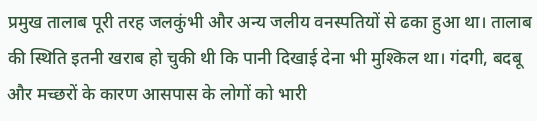प्रमुख तालाब पूरी तरह जलकुंभी और अन्य जलीय वनस्पतियों से ढका हुआ था। तालाब की स्थिति इतनी खराब हो चुकी थी कि पानी दिखाई देना भी मुश्किल था। गंदगी, बदबू और मच्छरों के कारण आसपास के लोगों को भारी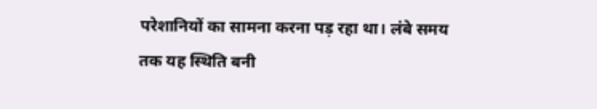परेशानियों का सामना करना पड़ रहा था। लंबे समय तक यह स्थिति बनी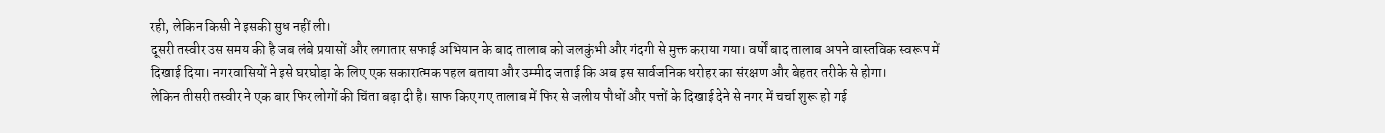रही, लेकिन किसी ने इसकी सुध नहीं ली।
दूसरी तस्वीर उस समय की है जब लंबे प्रयासों और लगातार सफाई अभियान के बाद तालाब को जलकुंभी और गंदगी से मुक्त कराया गया। वर्षों बाद तालाब अपने वास्तविक स्वरूप में दिखाई दिया। नगरवासियों ने इसे घरघोड़ा के लिए एक सकारात्मक पहल बताया और उम्मीद जताई कि अब इस सार्वजनिक धरोहर का संरक्षण और बेहतर तरीके से होगा।
लेकिन तीसरी तस्वीर ने एक बार फिर लोगों की चिंता बढ़ा दी है। साफ किए गए तालाब में फिर से जलीय पौधों और पत्तों के दिखाई देने से नगर में चर्चा शुरू हो गई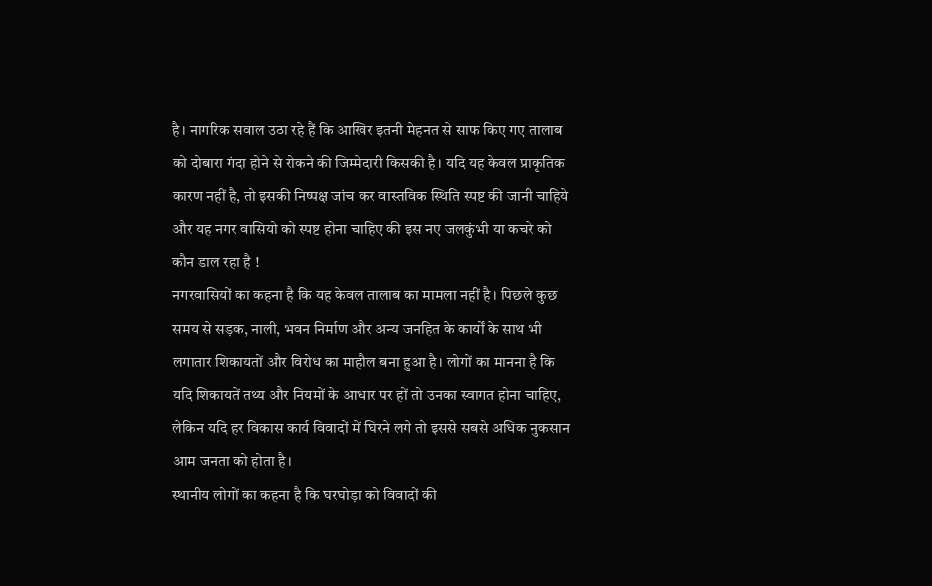है। नागरिक सवाल उठा रहे हैं कि आखिर इतनी मेहनत से साफ किए गए तालाब को दोबारा गंदा होने से रोकने की जिम्मेदारी किसकी है। यदि यह केवल प्राकृतिक कारण नहीं है, तो इसकी निष्पक्ष जांच कर वास्तविक स्थिति स्पष्ट की जानी चाहिये और यह नगर वासियो को स्पष्ट होना चाहिए की इस नए जलकुंभी या कचरे को कौन डाल रहा है !
नगरवासियों का कहना है कि यह केवल तालाब का मामला नहीं है। पिछले कुछ समय से सड़क, नाली, भवन निर्माण और अन्य जनहित के कार्यों के साथ भी लगातार शिकायतों और विरोध का माहौल बना हुआ है। लोगों का मानना है कि यदि शिकायतें तथ्य और नियमों के आधार पर हों तो उनका स्वागत होना चाहिए, लेकिन यदि हर विकास कार्य विवादों में घिरने लगे तो इससे सबसे अधिक नुकसान आम जनता को होता है।
स्थानीय लोगों का कहना है कि घरघोड़ा को विवादों की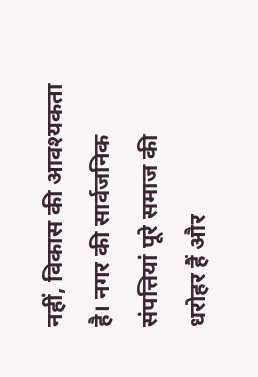नहीं, विकास की आवश्यकता है। नगर की सार्वजनिक संपत्तियां पूरे समाज की धरोहर हैं और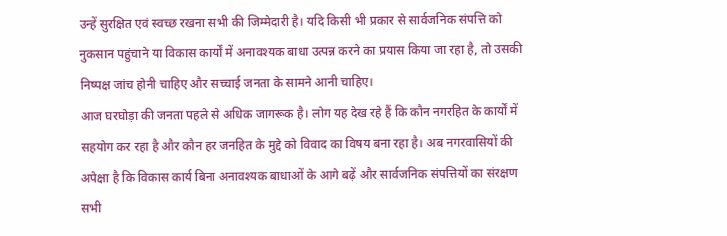उन्हें सुरक्षित एवं स्वच्छ रखना सभी की जिम्मेदारी है। यदि किसी भी प्रकार से सार्वजनिक संपत्ति को नुकसान पहुंचाने या विकास कार्यों में अनावश्यक बाधा उत्पन्न करने का प्रयास किया जा रहा है, तो उसकी निष्पक्ष जांच होनी चाहिए और सच्चाई जनता के सामने आनी चाहिए।
आज घरघोड़ा की जनता पहले से अधिक जागरूक है। लोग यह देख रहे हैं कि कौन नगरहित के कार्यों में सहयोग कर रहा है और कौन हर जनहित के मुद्दे को विवाद का विषय बना रहा है। अब नगरवासियों की अपेक्षा है कि विकास कार्य बिना अनावश्यक बाधाओं के आगे बढ़ें और सार्वजनिक संपत्तियों का संरक्षण सभी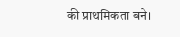की प्राथमिकता बने।